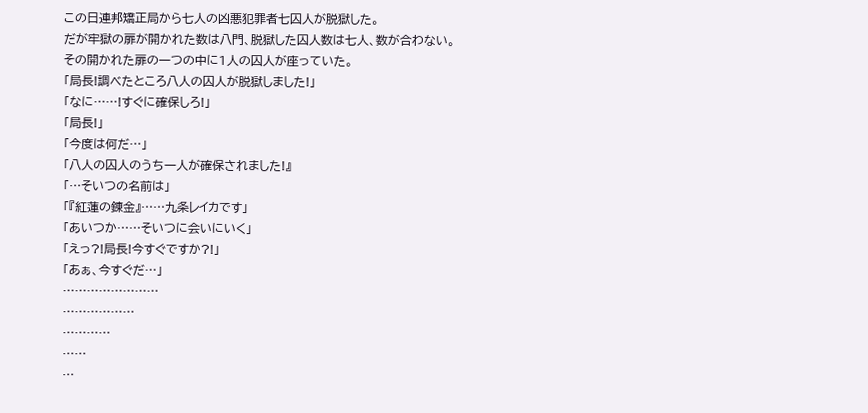この日連邦矯正局から七人の凶悪犯罪者七囚人が脱獄した。
だが牢獄の扉が開かれた数は八門、脱獄した囚人数は七人、数が合わない。
その開かれた扉の一つの中に1人の囚人が座っていた。
「局長!調べたところ八人の囚人が脱獄しました!」
「なに……!すぐに確保しろ!」
「局長!」
「今度は何だ…」
「八人の囚人のうち一人が確保されました!』
「…そいつの名前は」
「『紅蓮の錬金』……九条レイカです」
「あいつか……そいつに会いにいく」
「えっ?!局長!今すぐですか?!」
「あぁ、今すぐだ…」
……………………
………………
…………
……
…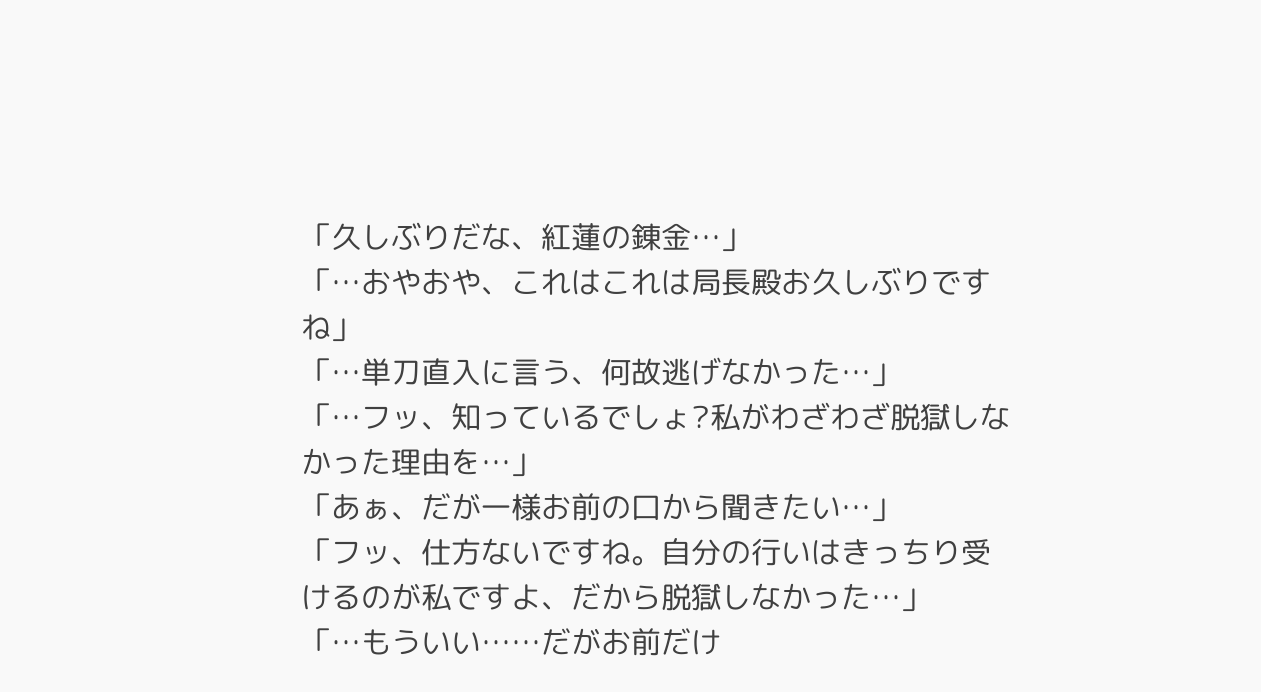「久しぶりだな、紅蓮の錬金…」
「…おやおや、これはこれは局長殿お久しぶりですね」
「…単刀直入に言う、何故逃げなかった…」
「…フッ、知っているでしょ?私がわざわざ脱獄しなかった理由を…」
「あぁ、だが一様お前の口から聞きたい…」
「フッ、仕方ないですね。自分の行いはきっちり受けるのが私ですよ、だから脱獄しなかった…」
「…もういい……だがお前だけ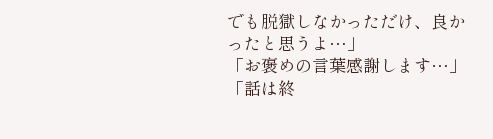でも脱獄しなかっただけ、良かったと思うよ…」
「お褒めの言葉感謝します…」
「話は終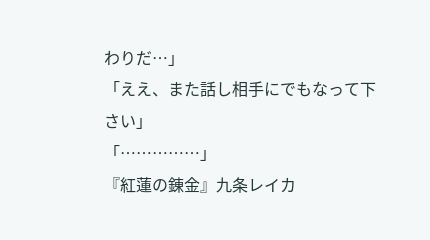わりだ…」
「ええ、また話し相手にでもなって下さい」
「……………」
『紅蓮の錬金』九条レイカ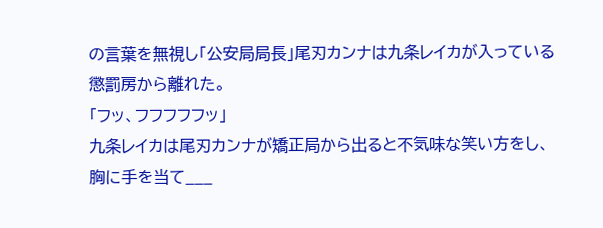の言葉を無視し「公安局局長」尾刃カンナは九条レイカが入っている懲罰房から離れた。
「フッ、フフフフフッ」
九条レイカは尾刃カンナが矯正局から出ると不気味な笑い方をし、胸に手を当て___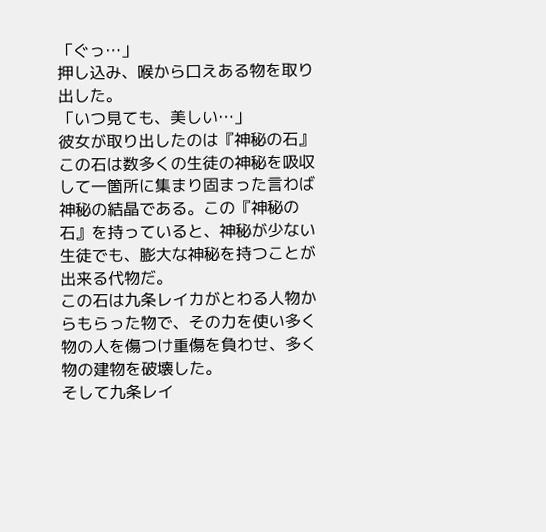「ぐっ…」
押し込み、喉から口えある物を取り出した。
「いつ見ても、美しい…」
彼女が取り出したのは『神秘の石』この石は数多くの生徒の神秘を吸収して一箇所に集まり固まった言わば神秘の結晶である。この『神秘の石』を持っていると、神秘が少ない生徒でも、膨大な神秘を持つことが出来る代物だ。
この石は九条レイカがとわる人物からもらった物で、その力を使い多く物の人を傷つけ重傷を負わせ、多く物の建物を破壊した。
そして九条レイ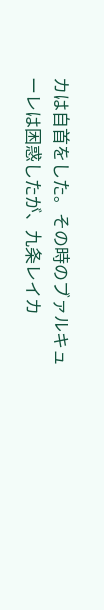カは自首をした。その時のブァルキューレは困惑したが、九条レイカ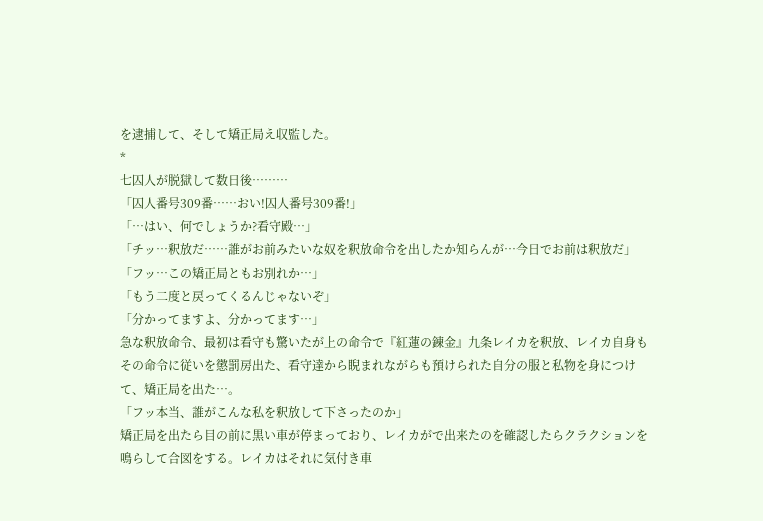を逮捕して、そして矯正局え収監した。
*
七囚人が脱獄して数日後………
「囚人番号309番……おい!囚人番号309番!」
「…はい、何でしょうか?看守殿…」
「チッ…釈放だ……誰がお前みたいな奴を釈放命令を出したか知らんが…今日でお前は釈放だ」
「フッ…この矯正局ともお別れか…」
「もう二度と戻ってくるんじゃないぞ」
「分かってますよ、分かってます…」
急な釈放命令、最初は看守も驚いたが上の命令で『紅蓮の錬金』九条レイカを釈放、レイカ自身もその命令に従いを懲罰房出た、看守達から睨まれながらも預けられた自分の服と私物を身につけて、矯正局を出た…。
「フッ本当、誰がこんな私を釈放して下さったのか」
矯正局を出たら目の前に黒い車が停まっており、レイカがで出来たのを確認したらクラクションを鳴らして合図をする。レイカはそれに気付き車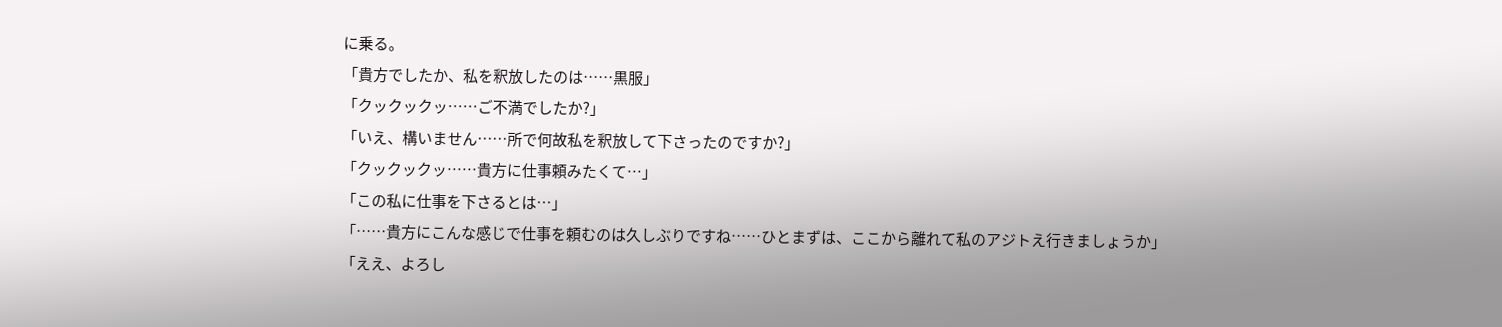に乗る。
「貴方でしたか、私を釈放したのは……黒服」
「クックックッ……ご不満でしたか?」
「いえ、構いません……所で何故私を釈放して下さったのですか?」
「クックックッ……貴方に仕事頼みたくて…」
「この私に仕事を下さるとは…」
「……貴方にこんな感じで仕事を頼むのは久しぶりですね……ひとまずは、ここから離れて私のアジトえ行きましょうか」
「ええ、よろし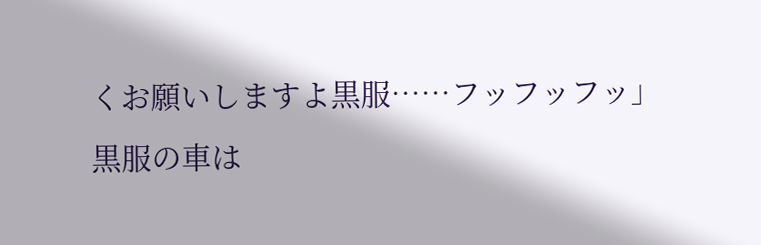くお願いしますよ黒服……フッフッフッ」
黒服の車は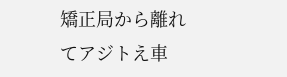矯正局から離れてアジトえ車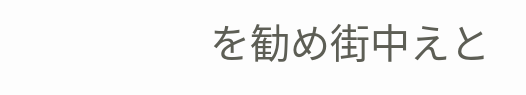を勧め街中えと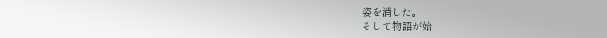姿を消した。
そして物語が始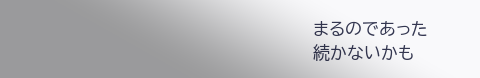まるのであった
続かないかも